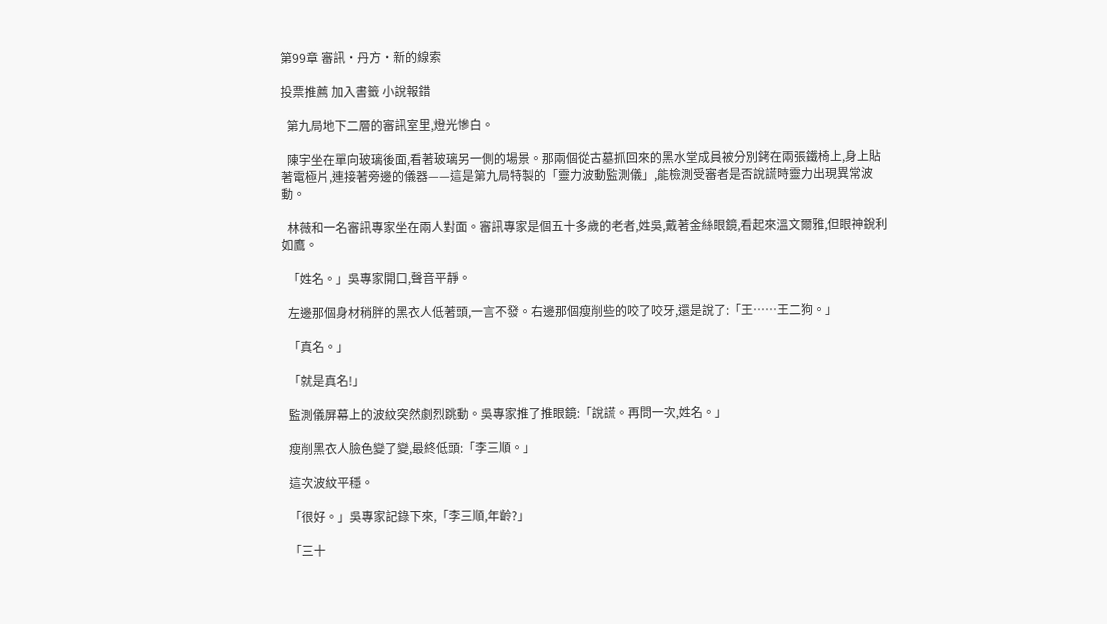第99章 審訊·丹方·新的線索

投票推薦 加入書籤 小說報錯

  第九局地下二層的審訊室里,燈光慘白。

  陳宇坐在單向玻璃後面,看著玻璃另一側的場景。那兩個從古墓抓回來的黑水堂成員被分別銬在兩張鐵椅上,身上貼著電極片,連接著旁邊的儀器——這是第九局特製的「靈力波動監測儀」,能檢測受審者是否說謊時靈力出現異常波動。

  林薇和一名審訊專家坐在兩人對面。審訊專家是個五十多歲的老者,姓吳,戴著金絲眼鏡,看起來溫文爾雅,但眼神銳利如鷹。

  「姓名。」吳專家開口,聲音平靜。

  左邊那個身材稍胖的黑衣人低著頭,一言不發。右邊那個瘦削些的咬了咬牙,還是說了:「王……王二狗。」

  「真名。」

  「就是真名!」

  監測儀屏幕上的波紋突然劇烈跳動。吳專家推了推眼鏡:「說謊。再問一次,姓名。」

  瘦削黑衣人臉色變了變,最終低頭:「李三順。」

  這次波紋平穩。

  「很好。」吳專家記錄下來,「李三順,年齡?」

  「三十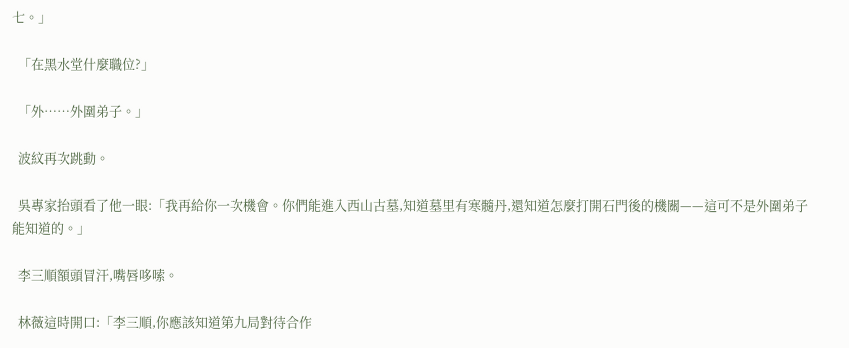七。」

  「在黑水堂什麼職位?」

  「外……外圍弟子。」

  波紋再次跳動。

  吳專家抬頭看了他一眼:「我再給你一次機會。你們能進入西山古墓,知道墓里有寒髓丹,還知道怎麼打開石門後的機關——這可不是外圍弟子能知道的。」

  李三順額頭冒汗,嘴唇哆嗦。

  林薇這時開口:「李三順,你應該知道第九局對待合作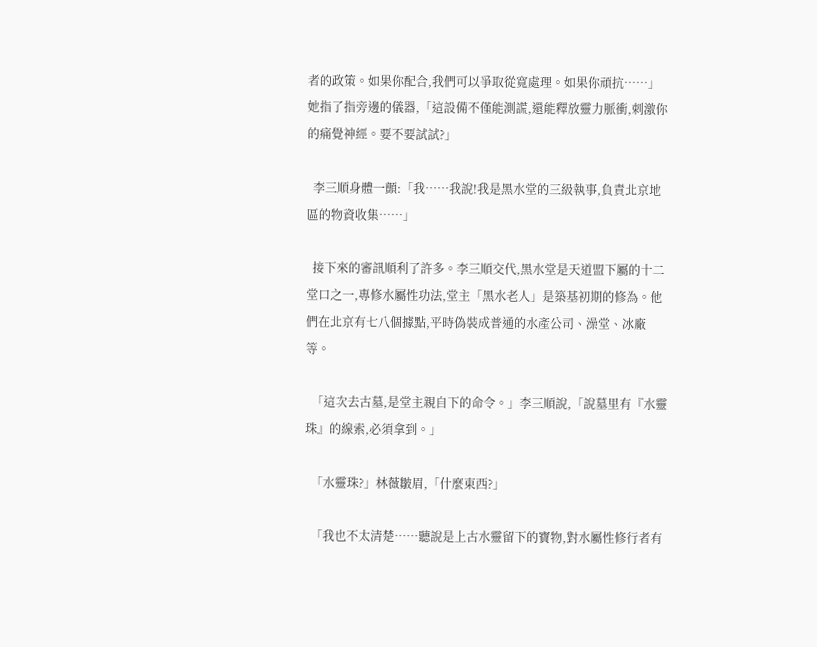者的政策。如果你配合,我們可以爭取從寬處理。如果你頑抗……」她指了指旁邊的儀器,「這設備不僅能測謊,還能釋放靈力脈衝,刺激你的痛覺神經。要不要試試?」

  李三順身體一顫:「我……我說!我是黑水堂的三級執事,負責北京地區的物資收集……」

  接下來的審訊順利了許多。李三順交代,黑水堂是天道盟下屬的十二堂口之一,專修水屬性功法,堂主「黑水老人」是築基初期的修為。他們在北京有七八個據點,平時偽裝成普通的水產公司、澡堂、冰廠等。

  「這次去古墓,是堂主親自下的命令。」李三順說,「說墓里有『水靈珠』的線索,必須拿到。」

  「水靈珠?」林薇皺眉,「什麼東西?」

  「我也不太清楚……聽說是上古水靈留下的寶物,對水屬性修行者有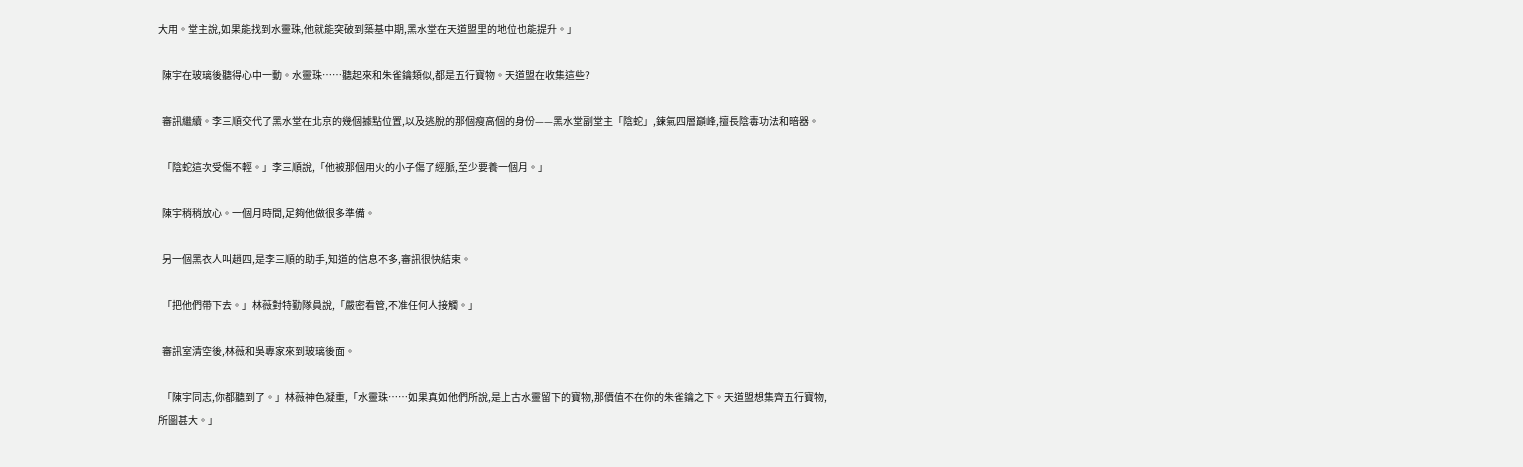大用。堂主說,如果能找到水靈珠,他就能突破到築基中期,黑水堂在天道盟里的地位也能提升。」

  陳宇在玻璃後聽得心中一動。水靈珠……聽起來和朱雀鑰類似,都是五行寶物。天道盟在收集這些?

  審訊繼續。李三順交代了黑水堂在北京的幾個據點位置,以及逃脫的那個瘦高個的身份——黑水堂副堂主「陰蛇」,鍊氣四層巔峰,擅長陰毒功法和暗器。

  「陰蛇這次受傷不輕。」李三順說,「他被那個用火的小子傷了經脈,至少要養一個月。」

  陳宇稍稍放心。一個月時間,足夠他做很多準備。

  另一個黑衣人叫趙四,是李三順的助手,知道的信息不多,審訊很快結束。

  「把他們帶下去。」林薇對特勤隊員說,「嚴密看管,不准任何人接觸。」

  審訊室清空後,林薇和吳專家來到玻璃後面。

  「陳宇同志,你都聽到了。」林薇神色凝重,「水靈珠……如果真如他們所說,是上古水靈留下的寶物,那價值不在你的朱雀鑰之下。天道盟想集齊五行寶物,所圖甚大。」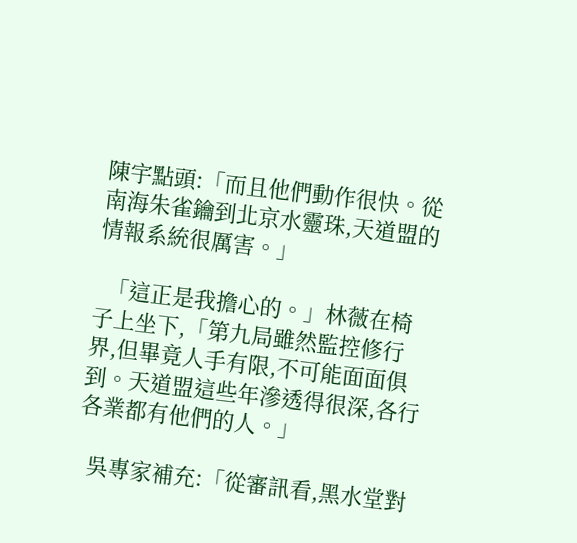陳宇點頭:「而且他們動作很快。從南海朱雀鑰到北京水靈珠,天道盟的情報系統很厲害。」

  「這正是我擔心的。」林薇在椅子上坐下,「第九局雖然監控修行界,但畢竟人手有限,不可能面面俱到。天道盟這些年滲透得很深,各行各業都有他們的人。」

  吳專家補充:「從審訊看,黑水堂對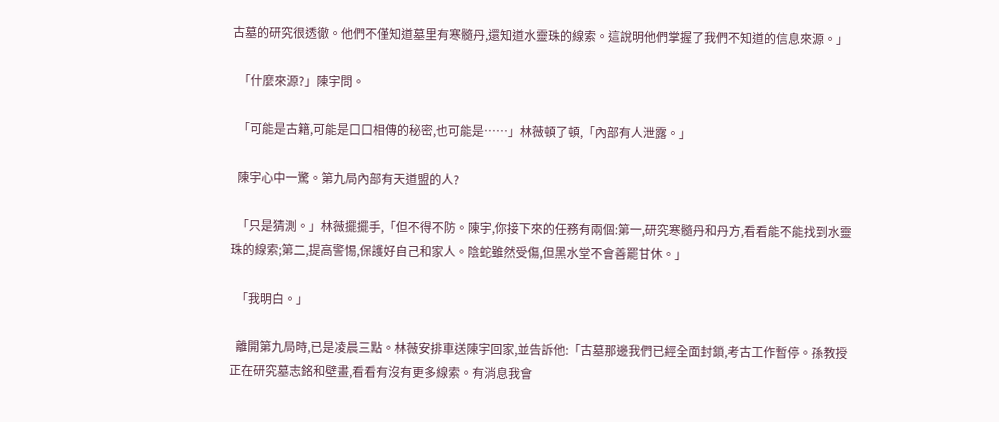古墓的研究很透徹。他們不僅知道墓里有寒髓丹,還知道水靈珠的線索。這說明他們掌握了我們不知道的信息來源。」

  「什麼來源?」陳宇問。

  「可能是古籍,可能是口口相傳的秘密,也可能是……」林薇頓了頓,「內部有人泄露。」

  陳宇心中一驚。第九局內部有天道盟的人?

  「只是猜測。」林薇擺擺手,「但不得不防。陳宇,你接下來的任務有兩個:第一,研究寒髓丹和丹方,看看能不能找到水靈珠的線索;第二,提高警惕,保護好自己和家人。陰蛇雖然受傷,但黑水堂不會善罷甘休。」

  「我明白。」

  離開第九局時,已是凌晨三點。林薇安排車送陳宇回家,並告訴他:「古墓那邊我們已經全面封鎖,考古工作暫停。孫教授正在研究墓志銘和壁畫,看看有沒有更多線索。有消息我會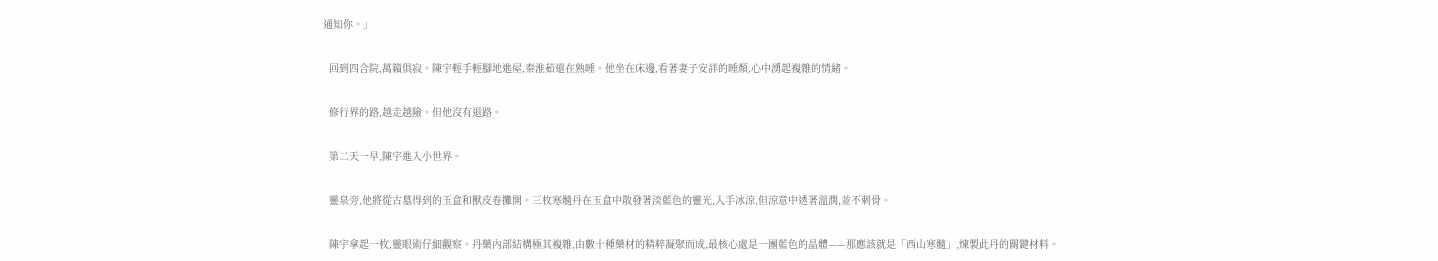通知你。」

  回到四合院,萬籟俱寂。陳宇輕手輕腳地進屋,秦淮茹還在熟睡。他坐在床邊,看著妻子安詳的睡顏,心中湧起複雜的情緒。

  修行界的路,越走越險。但他沒有退路。

  第二天一早,陳宇進入小世界。

  靈泉旁,他將從古墓得到的玉盒和獸皮卷攤開。三枚寒髓丹在玉盒中散發著淡藍色的靈光,入手冰涼,但涼意中透著溫潤,並不刺骨。

  陳宇拿起一枚,靈眼術仔細觀察。丹藥內部結構極其複雜,由數十種藥材的精粹凝聚而成,最核心處是一團藍色的晶體——那應該就是「西山寒髓」,煉製此丹的關鍵材料。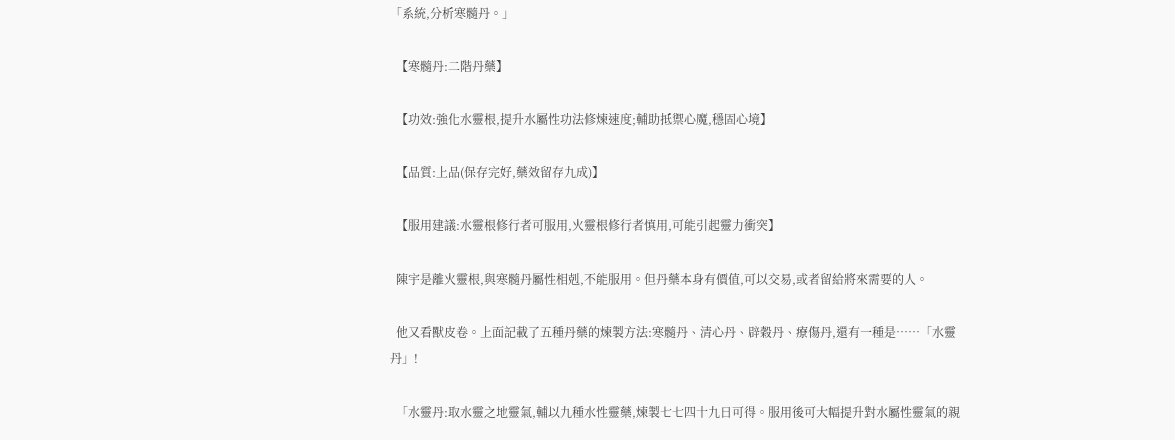「系統,分析寒髓丹。」

  【寒髓丹:二階丹藥】

  【功效:強化水靈根,提升水屬性功法修煉速度;輔助抵禦心魔,穩固心境】

  【品質:上品(保存完好,藥效留存九成)】

  【服用建議:水靈根修行者可服用,火靈根修行者慎用,可能引起靈力衝突】

  陳宇是離火靈根,與寒髓丹屬性相剋,不能服用。但丹藥本身有價值,可以交易,或者留給將來需要的人。

  他又看獸皮卷。上面記載了五種丹藥的煉製方法:寒髓丹、清心丹、辟穀丹、療傷丹,還有一種是……「水靈丹」!

  「水靈丹:取水靈之地靈氣,輔以九種水性靈藥,煉製七七四十九日可得。服用後可大幅提升對水屬性靈氣的親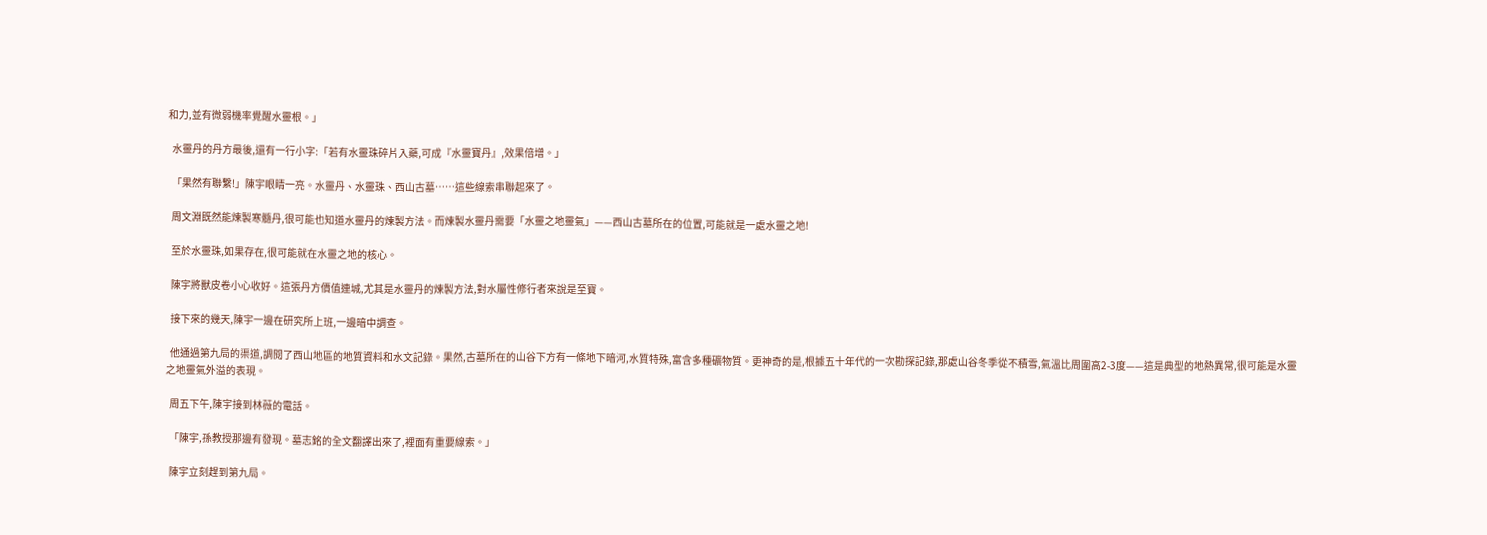和力,並有微弱機率覺醒水靈根。」

  水靈丹的丹方最後,還有一行小字:「若有水靈珠碎片入藥,可成『水靈寶丹』,效果倍增。」

  「果然有聯繫!」陳宇眼睛一亮。水靈丹、水靈珠、西山古墓……這些線索串聯起來了。

  周文淵既然能煉製寒髓丹,很可能也知道水靈丹的煉製方法。而煉製水靈丹需要「水靈之地靈氣」——西山古墓所在的位置,可能就是一處水靈之地!

  至於水靈珠,如果存在,很可能就在水靈之地的核心。

  陳宇將獸皮卷小心收好。這張丹方價值連城,尤其是水靈丹的煉製方法,對水屬性修行者來說是至寶。

  接下來的幾天,陳宇一邊在研究所上班,一邊暗中調查。

  他通過第九局的渠道,調閱了西山地區的地質資料和水文記錄。果然,古墓所在的山谷下方有一條地下暗河,水質特殊,富含多種礦物質。更神奇的是,根據五十年代的一次勘探記錄,那處山谷冬季從不積雪,氣溫比周圍高2-3度——這是典型的地熱異常,很可能是水靈之地靈氣外溢的表現。

  周五下午,陳宇接到林薇的電話。

  「陳宇,孫教授那邊有發現。墓志銘的全文翻譯出來了,裡面有重要線索。」

  陳宇立刻趕到第九局。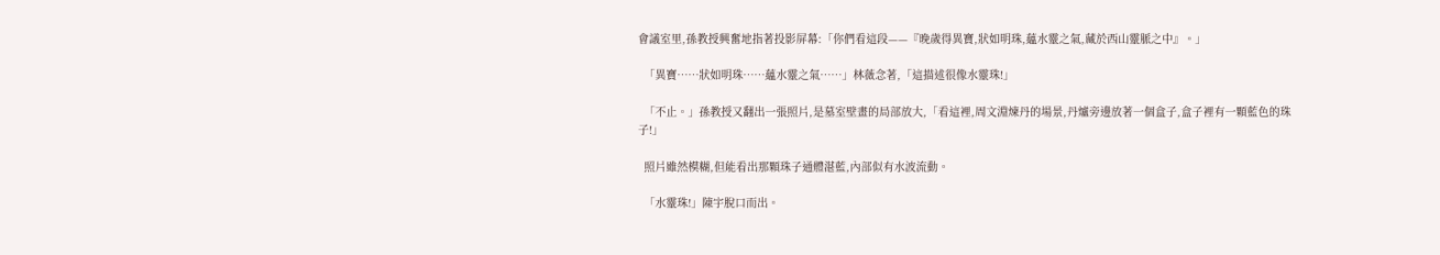會議室里,孫教授興奮地指著投影屏幕:「你們看這段——『晚歲得異寶,狀如明珠,蘊水靈之氣,藏於西山靈脈之中』。」

  「異寶……狀如明珠……蘊水靈之氣……」林薇念著,「這描述很像水靈珠!」

  「不止。」孫教授又翻出一張照片,是墓室壁畫的局部放大,「看這裡,周文淵煉丹的場景,丹爐旁邊放著一個盒子,盒子裡有一顆藍色的珠子!」

  照片雖然模糊,但能看出那顆珠子通體湛藍,內部似有水波流動。

  「水靈珠!」陳宇脫口而出。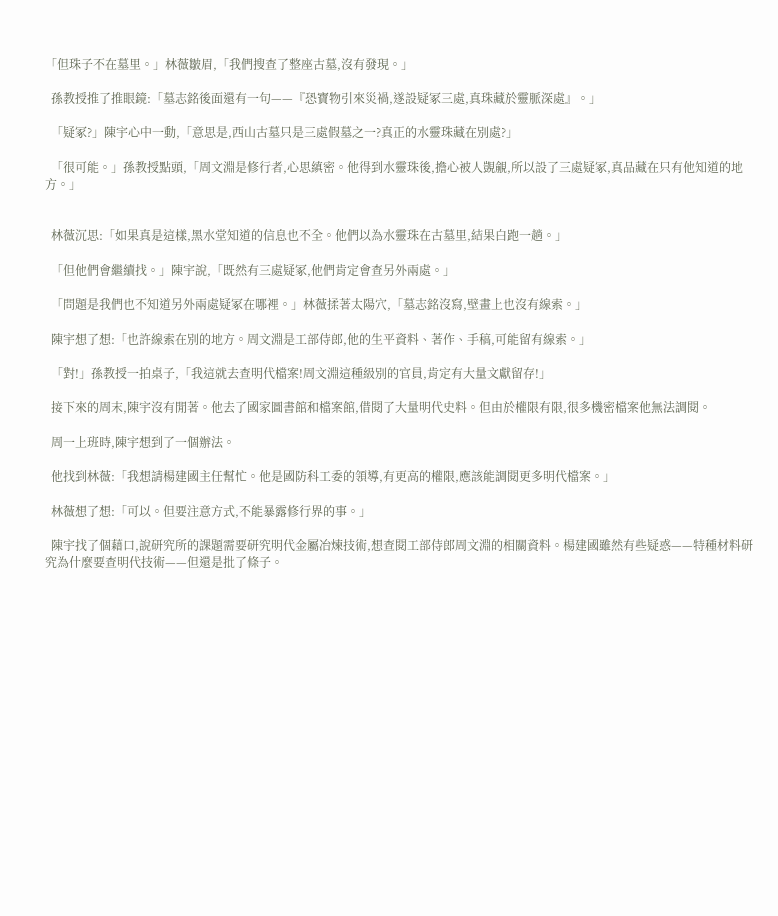「但珠子不在墓里。」林薇皺眉,「我們搜查了整座古墓,沒有發現。」

  孫教授推了推眼鏡:「墓志銘後面還有一句——『恐寶物引來災禍,遂設疑冢三處,真珠藏於靈脈深處』。」

  「疑冢?」陳宇心中一動,「意思是,西山古墓只是三處假墓之一?真正的水靈珠藏在別處?」

  「很可能。」孫教授點頭,「周文淵是修行者,心思縝密。他得到水靈珠後,擔心被人覬覦,所以設了三處疑冢,真品藏在只有他知道的地方。」


  林薇沉思:「如果真是這樣,黑水堂知道的信息也不全。他們以為水靈珠在古墓里,結果白跑一趟。」

  「但他們會繼續找。」陳宇說,「既然有三處疑冢,他們肯定會查另外兩處。」

  「問題是我們也不知道另外兩處疑冢在哪裡。」林薇揉著太陽穴,「墓志銘沒寫,壁畫上也沒有線索。」

  陳宇想了想:「也許線索在別的地方。周文淵是工部侍郎,他的生平資料、著作、手稿,可能留有線索。」

  「對!」孫教授一拍桌子,「我這就去查明代檔案!周文淵這種級別的官員,肯定有大量文獻留存!」

  接下來的周末,陳宇沒有閒著。他去了國家圖書館和檔案館,借閱了大量明代史料。但由於權限有限,很多機密檔案他無法調閱。

  周一上班時,陳宇想到了一個辦法。

  他找到林薇:「我想請楊建國主任幫忙。他是國防科工委的領導,有更高的權限,應該能調閱更多明代檔案。」

  林薇想了想:「可以。但要注意方式,不能暴露修行界的事。」

  陳宇找了個藉口,說研究所的課題需要研究明代金屬冶煉技術,想查閱工部侍郎周文淵的相關資料。楊建國雖然有些疑惑——特種材料研究為什麼要查明代技術——但還是批了條子。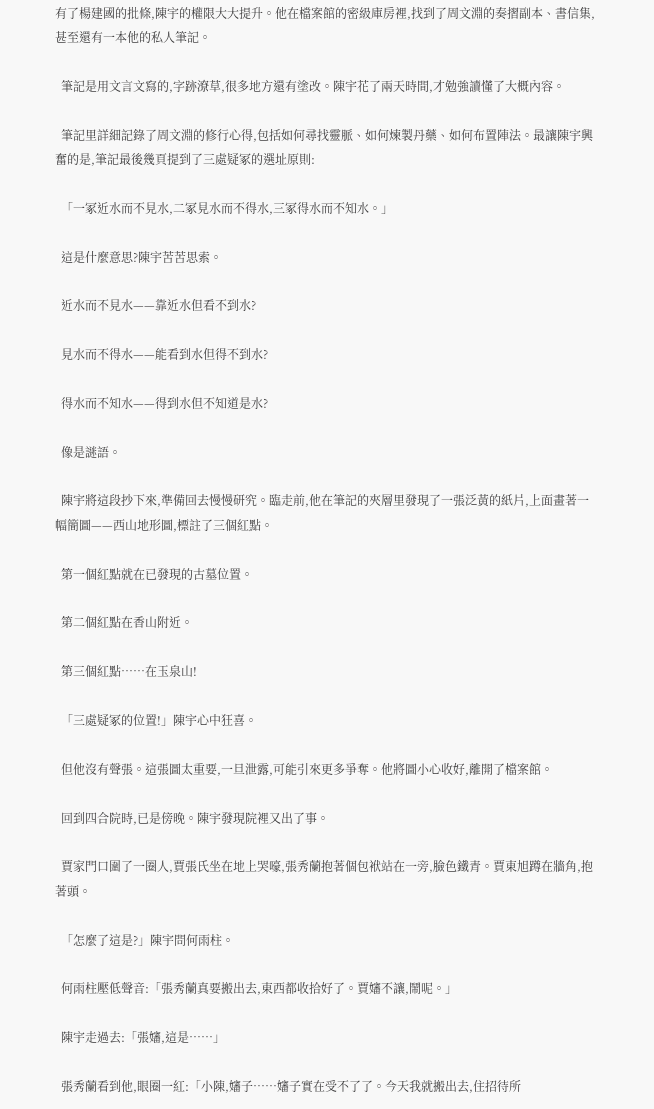有了楊建國的批條,陳宇的權限大大提升。他在檔案館的密級庫房裡,找到了周文淵的奏摺副本、書信集,甚至還有一本他的私人筆記。

  筆記是用文言文寫的,字跡潦草,很多地方還有塗改。陳宇花了兩天時間,才勉強讀懂了大概內容。

  筆記里詳細記錄了周文淵的修行心得,包括如何尋找靈脈、如何煉製丹藥、如何布置陣法。最讓陳宇興奮的是,筆記最後幾頁提到了三處疑冢的選址原則:

  「一冢近水而不見水,二冢見水而不得水,三冢得水而不知水。」

  這是什麼意思?陳宇苦苦思索。

  近水而不見水——靠近水但看不到水?

  見水而不得水——能看到水但得不到水?

  得水而不知水——得到水但不知道是水?

  像是謎語。

  陳宇將這段抄下來,準備回去慢慢研究。臨走前,他在筆記的夾層里發現了一張泛黃的紙片,上面畫著一幅簡圖——西山地形圖,標註了三個紅點。

  第一個紅點就在已發現的古墓位置。

  第二個紅點在香山附近。

  第三個紅點……在玉泉山!

  「三處疑冢的位置!」陳宇心中狂喜。

  但他沒有聲張。這張圖太重要,一旦泄露,可能引來更多爭奪。他將圖小心收好,離開了檔案館。

  回到四合院時,已是傍晚。陳宇發現院裡又出了事。

  賈家門口圍了一圈人,賈張氏坐在地上哭嚎,張秀蘭抱著個包袱站在一旁,臉色鐵青。賈東旭蹲在牆角,抱著頭。

  「怎麼了這是?」陳宇問何雨柱。

  何雨柱壓低聲音:「張秀蘭真要搬出去,東西都收拾好了。賈嬸不讓,鬧呢。」

  陳宇走過去:「張嬸,這是……」

  張秀蘭看到他,眼圈一紅:「小陳,嬸子……嬸子實在受不了了。今天我就搬出去,住招待所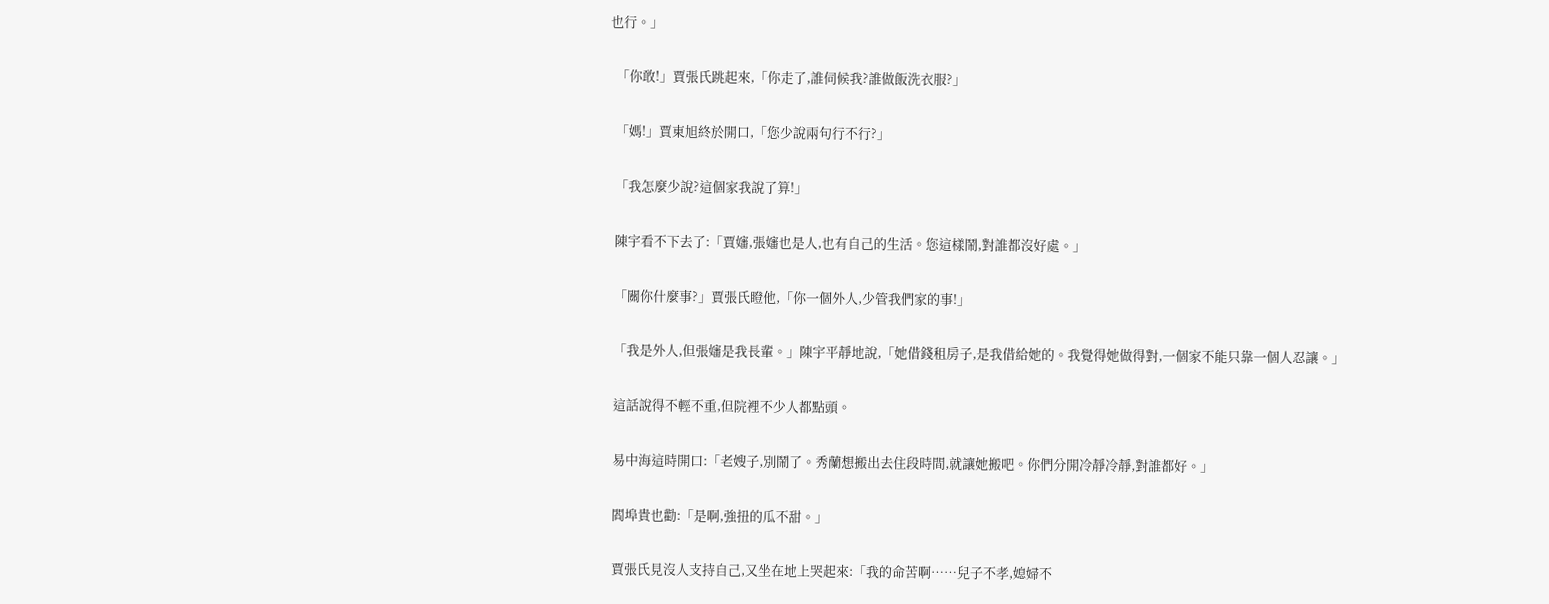也行。」

  「你敢!」賈張氏跳起來,「你走了,誰伺候我?誰做飯洗衣服?」

  「媽!」賈東旭終於開口,「您少說兩句行不行?」

  「我怎麼少說?這個家我說了算!」

  陳宇看不下去了:「賈嬸,張嬸也是人,也有自己的生活。您這樣鬧,對誰都沒好處。」

  「關你什麼事?」賈張氏瞪他,「你一個外人,少管我們家的事!」

  「我是外人,但張嬸是我長輩。」陳宇平靜地說,「她借錢租房子,是我借給她的。我覺得她做得對,一個家不能只靠一個人忍讓。」

  這話說得不輕不重,但院裡不少人都點頭。

  易中海這時開口:「老嫂子,別鬧了。秀蘭想搬出去住段時間,就讓她搬吧。你們分開冷靜冷靜,對誰都好。」

  閻埠貴也勸:「是啊,強扭的瓜不甜。」

  賈張氏見沒人支持自己,又坐在地上哭起來:「我的命苦啊……兒子不孝,媳婦不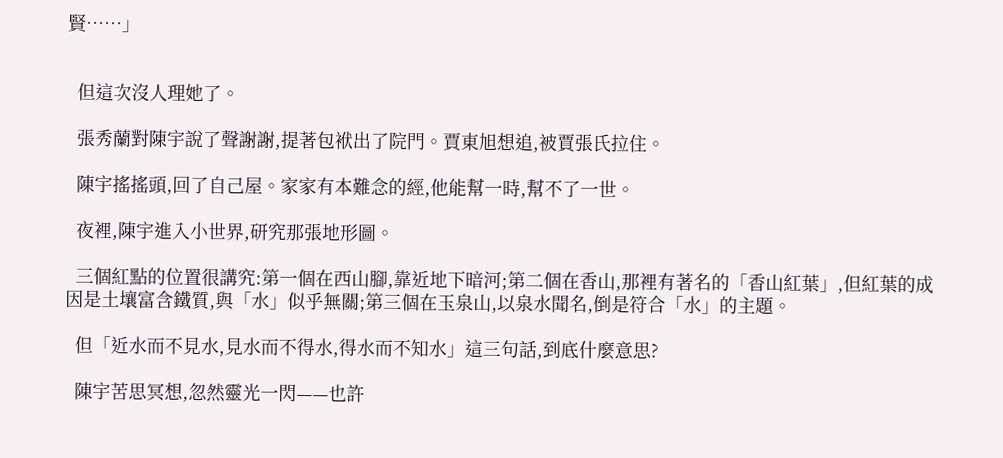賢……」


  但這次沒人理她了。

  張秀蘭對陳宇說了聲謝謝,提著包袱出了院門。賈東旭想追,被賈張氏拉住。

  陳宇搖搖頭,回了自己屋。家家有本難念的經,他能幫一時,幫不了一世。

  夜裡,陳宇進入小世界,研究那張地形圖。

  三個紅點的位置很講究:第一個在西山腳,靠近地下暗河;第二個在香山,那裡有著名的「香山紅葉」,但紅葉的成因是土壤富含鐵質,與「水」似乎無關;第三個在玉泉山,以泉水聞名,倒是符合「水」的主題。

  但「近水而不見水,見水而不得水,得水而不知水」這三句話,到底什麼意思?

  陳宇苦思冥想,忽然靈光一閃——也許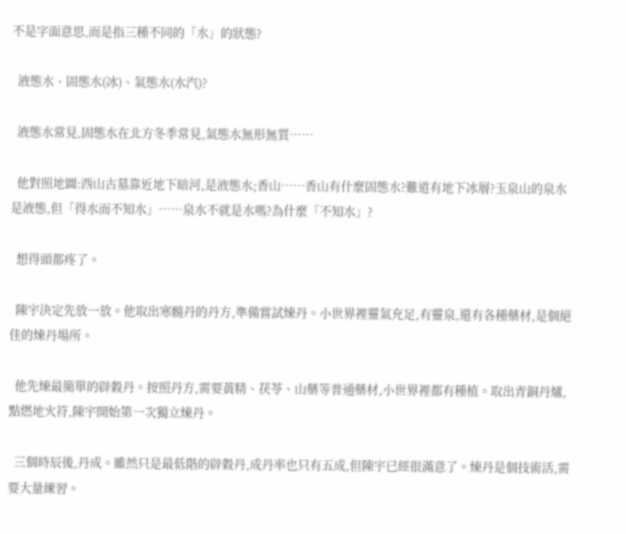不是字面意思,而是指三種不同的「水」的狀態?

  液態水、固態水(冰)、氣態水(水汽)?

  液態水常見,固態水在北方冬季常見,氣態水無形無質……

  他對照地圖:西山古墓靠近地下暗河,是液態水;香山……香山有什麼固態水?難道有地下冰層?玉泉山的泉水是液態,但「得水而不知水」……泉水不就是水嗎?為什麼「不知水」?

  想得頭都疼了。

  陳宇決定先放一放。他取出寒髓丹的丹方,準備嘗試煉丹。小世界裡靈氣充足,有靈泉,還有各種藥材,是個絕佳的煉丹場所。

  他先煉最簡單的辟穀丹。按照丹方,需要黃精、茯苓、山藥等普通藥材,小世界裡都有種植。取出青銅丹爐,點燃地火符,陳宇開始第一次獨立煉丹。

  三個時辰後,丹成。雖然只是最低階的辟穀丹,成丹率也只有五成,但陳宇已經很滿意了。煉丹是個技術活,需要大量練習。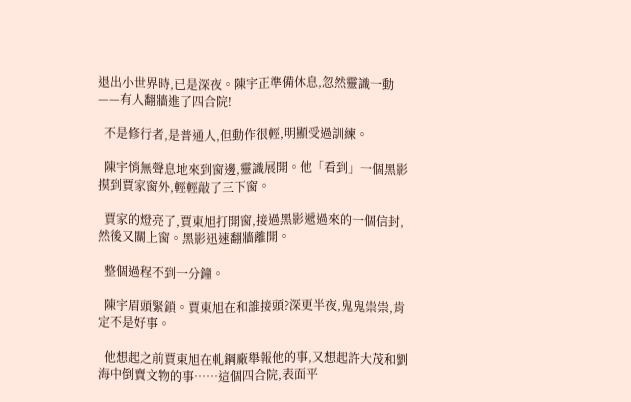退出小世界時,已是深夜。陳宇正準備休息,忽然靈識一動——有人翻牆進了四合院!

  不是修行者,是普通人,但動作很輕,明顯受過訓練。

  陳宇悄無聲息地來到窗邊,靈識展開。他「看到」一個黑影摸到賈家窗外,輕輕敲了三下窗。

  賈家的燈亮了,賈東旭打開窗,接過黑影遞過來的一個信封,然後又關上窗。黑影迅速翻牆離開。

  整個過程不到一分鐘。

  陳宇眉頭緊鎖。賈東旭在和誰接頭?深更半夜,鬼鬼祟祟,肯定不是好事。

  他想起之前賈東旭在軋鋼廠舉報他的事,又想起許大茂和劉海中倒賣文物的事……這個四合院,表面平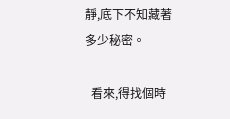靜,底下不知藏著多少秘密。

  看來,得找個時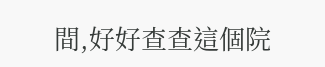間,好好查查這個院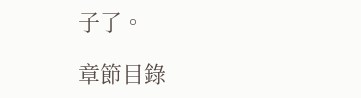子了。

章節目錄